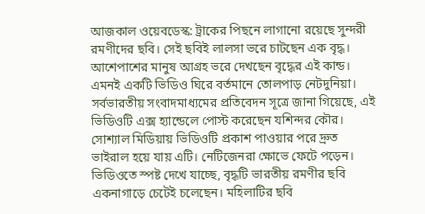আজকাল ওয়েবডেস্ক: ট্রাকের পিছনে লাগানো রয়েছে সুন্দরী রমণীদের ছবি। সেই ছবিই লালসা ভরে চাটছেন এক বৃদ্ধ। আশেপাশের মানুষ আগ্রহ ভরে দেখছেন বৃদ্ধের এই কান্ড। এমনই একটি ভিডিও ঘিরে বর্তমানে তোলপাড় নেটদুনিয়া।
সর্বভারতীয় সংবাদমাধ্যমের প্রতিবেদন সূত্রে জানা গিয়েছে, এই ভিডিওটি এক্স হ্যান্ডেলে পোস্ট করেছেন যশিন্দর কৌর। সোশ্যাল মিডিয়ায় ভিডিওটি প্রকাশ পাওয়ার পরে দ্রুত ভাইরাল হয়ে যায় এটি। নেটিজেনরা ক্ষোভে ফেটে পড়েন।
ভিডিওতে স্পষ্ট দেখে যাচ্ছে, বৃদ্ধটি ভারতীয় রমণীর ছবি একনাগাড়ে চেটেই চলেছেন। মহিলাটির ছবি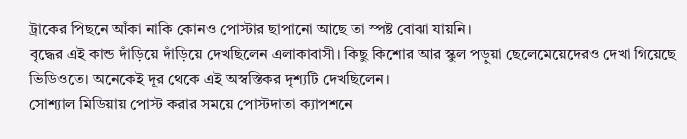ট্রাকের পিছনে আঁকা নাকি কোনও পোস্টার ছাপানো আছে তা স্পষ্ট বোঝা যায়নি।
বৃদ্ধের এই কান্ড দাঁড়িয়ে দাঁড়িয়ে দেখছিলেন এলাকাবাসী। কিছু কিশোর আর স্কুল পড়ুয়া ছেলেমেয়েদেরও দেখা গিয়েছে ভিডিওতে। অনেকেই দূর থেকে এই অস্বস্তিকর দৃশ্যটি দেখছিলেন।
সোশ্যাল মিডিয়ায় পোস্ট করার সময়ে পোস্টদাতা ক্যাপশনে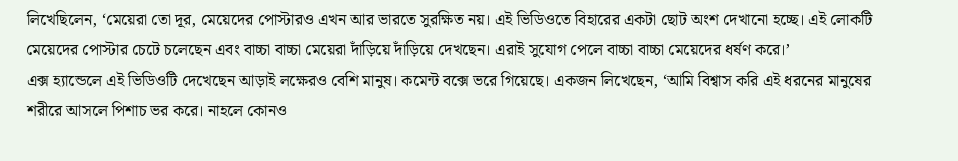লিখেছিলেন, ‘মেয়েরা তো দূর, মেয়েদের পোস্টারও এখন আর ভারতে সুরক্ষিত নয়। এই ভিডিওতে বিহারের একটা ছোট অংশ দেখানো হচ্ছে। এই লোকটি মেয়েদের পোস্টার চেটে চলেছেন এবং বাচ্চা বাচ্চা মেয়েরা দাঁড়িয়ে দাঁড়িয়ে দেখছেন। এরাই সুযোগ পেলে বাচ্চা বাচ্চা মেয়েদের ধর্ষণ করে।’
এক্স হ্যান্ডেলে এই ভিডিওটি দেখেছেন আড়াই লক্ষেরও বেশি মানুষ। কমেন্ট বক্সে ভরে গিয়েছে। একজন লিখেছেন, ‘আমি বিশ্বাস করি এই ধরনের মানুষের শরীরে আসলে পিশাচ ভর করে। নাহলে কোনও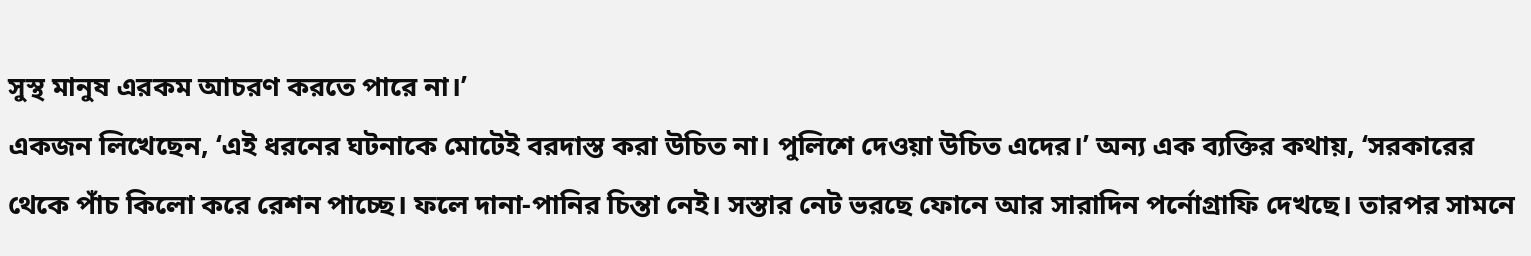সুস্থ মানুষ এরকম আচরণ করতে পারে না।’
একজন লিখেছেন, ‘এই ধরনের ঘটনাকে মোটেই বরদাস্ত করা উচিত না। পুলিশে দেওয়া উচিত এদের।’ অন্য এক ব্যক্তির কথায়, ‘সরকারের থেকে পাঁচ কিলো করে রেশন পাচ্ছে। ফলে দানা-পানির চিন্তা নেই। সস্তার নেট ভরছে ফোনে আর সারাদিন পর্নোগ্রাফি দেখছে। তারপর সামনে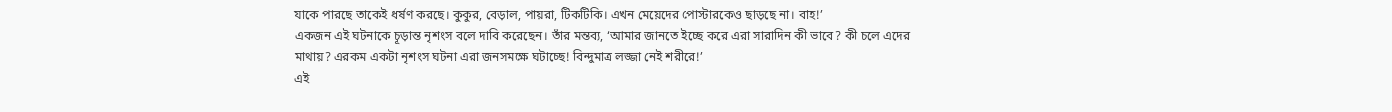যাকে পারছে তাকেই ধর্ষণ করছে। কুকুর, বেড়াল, পায়রা, টিকটিকি। এখন মেয়েদের পোস্টারকেও ছাড়ছে না। বাহ!’
একজন এই ঘটনাকে চূড়ান্ত নৃশংস বলে দাবি করেছেন। তাঁর মন্তব্য, ‘আমার জানতে ইচ্ছে করে এরা সারাদিন কী ভাবে? কী চলে এদের মাথায়? এরকম একটা নৃশংস ঘটনা এরা জনসমক্ষে ঘটাচ্ছে! বিন্দুমাত্র লজ্জা নেই শরীরে!’
এই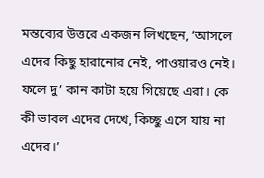মন্তব্যের উত্তরে একজন লিখছেন, ‘আসলে এদের কিছু হারানোর নেই, পাওয়ারও নেই। ফলে দু’ কান কাটা হয়ে গিয়েছে এরা। কে কী ভাবল এদের দেখে, কিচ্ছু এসে যায় না এদের।’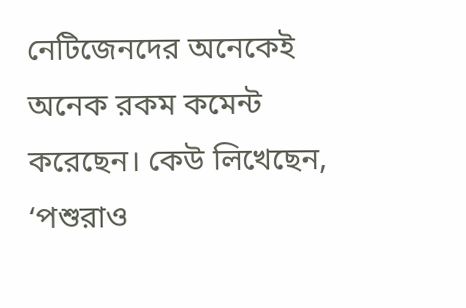নেটিজেনদের অনেকেই অনেক রকম কমেন্ট করেছেন। কেউ লিখেছেন, ‘পশুরাও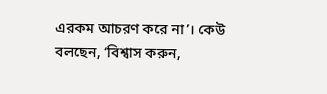এরকম আচরণ করে না’। কেউ বলছেন, ‘বিশ্বাস করুন,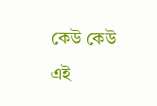কেউ কেউ এই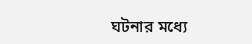ঘটনার মধ্যে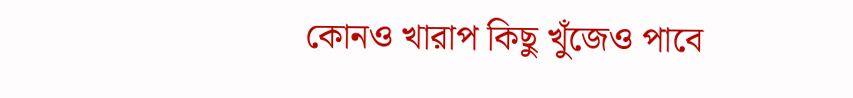কোনও খারাপ কিছু খুঁজেও পাবে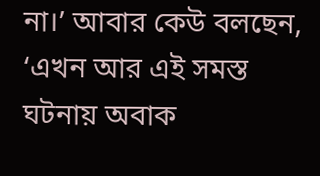না।’ আবার কেউ বলছেন, ‘এখন আর এই সমস্ত ঘটনায় অবাক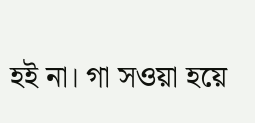হই না। গা সওয়া হয়ে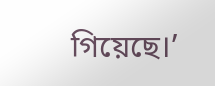গিয়েছে।’